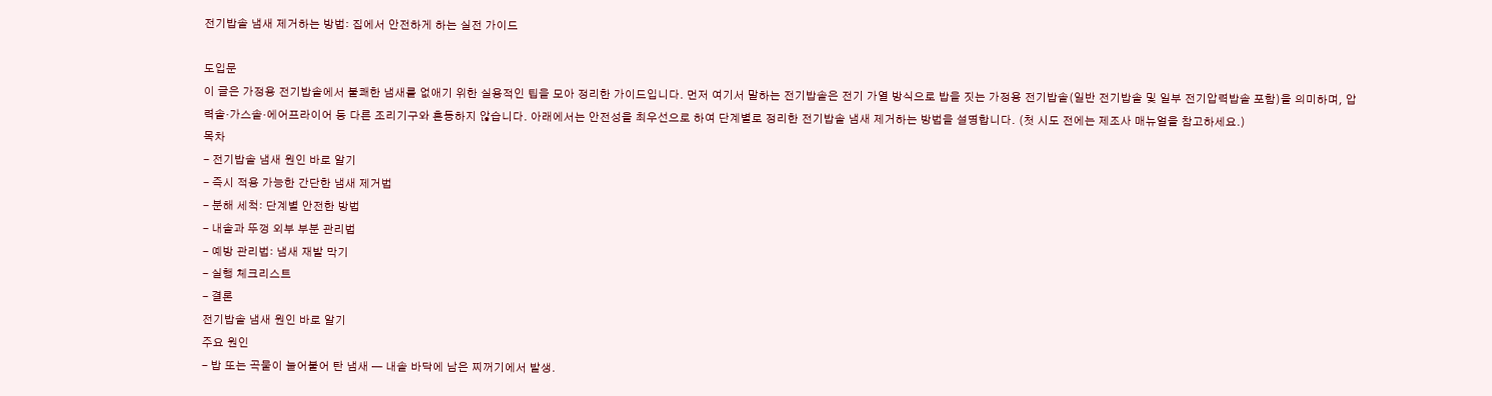전기밥솥 냄새 제거하는 방법: 집에서 안전하게 하는 실전 가이드

도입문
이 글은 가정용 전기밥솥에서 불쾌한 냄새를 없애기 위한 실용적인 팁을 모아 정리한 가이드입니다. 먼저 여기서 말하는 전기밥솥은 전기 가열 방식으로 밥을 짓는 가정용 전기밥솥(일반 전기밥솥 및 일부 전기압력밥솥 포함)을 의미하며, 압력솥·가스솥·에어프라이어 등 다른 조리기구와 혼동하지 않습니다. 아래에서는 안전성을 최우선으로 하여 단계별로 정리한 전기밥솥 냄새 제거하는 방법을 설명합니다. (첫 시도 전에는 제조사 매뉴얼을 참고하세요.)
목차
- 전기밥솥 냄새 원인 바로 알기
- 즉시 적용 가능한 간단한 냄새 제거법
- 분해 세척: 단계별 안전한 방법
- 내솥과 뚜껑 외부 부분 관리법
- 예방 관리법: 냄새 재발 막기
- 실행 체크리스트
- 결론
전기밥솥 냄새 원인 바로 알기
주요 원인
- 밥 또는 곡물이 눌어붙어 탄 냄새 — 내솥 바닥에 남은 찌꺼기에서 발생.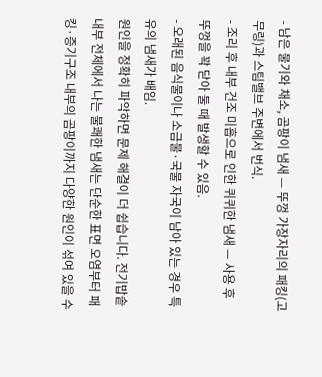- 남은 물기와 채소, 곰팡이 냄새 — 뚜껑 가장자리의 패킹(고무링)과 스팀밸브 주변에서 번식.
- 조리 후 내부 건조 미흡으로 인한 퀴퀴한 냄새 — 사용 후 뚜껑을 꽉 닫아 둘 때 발생할 수 있음.
- 오래된 음식물이나 소금물·국물 자국이 남아 있는 경우 특유의 냄새가 배임.
원인을 정확히 파악하면 문제 해결이 더 쉽습니다. 전기밥솥 내부 전체에서 나는 불쾌한 냄새는 단순한 표면 오염부터 패킹·증기구조 내부의 곰팡이까지 다양한 원인이 섞여 있을 수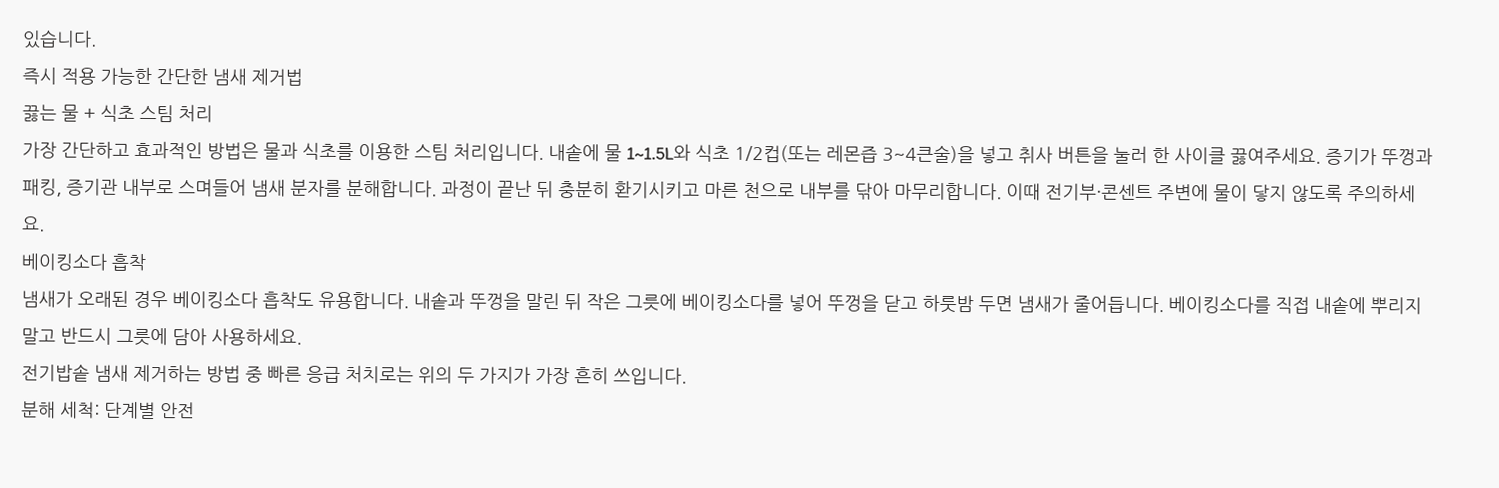있습니다.
즉시 적용 가능한 간단한 냄새 제거법
끓는 물 + 식초 스팀 처리
가장 간단하고 효과적인 방법은 물과 식초를 이용한 스팀 처리입니다. 내솥에 물 1~1.5L와 식초 1/2컵(또는 레몬즙 3~4큰술)을 넣고 취사 버튼을 눌러 한 사이클 끓여주세요. 증기가 뚜껑과 패킹, 증기관 내부로 스며들어 냄새 분자를 분해합니다. 과정이 끝난 뒤 충분히 환기시키고 마른 천으로 내부를 닦아 마무리합니다. 이때 전기부·콘센트 주변에 물이 닿지 않도록 주의하세요.
베이킹소다 흡착
냄새가 오래된 경우 베이킹소다 흡착도 유용합니다. 내솥과 뚜껑을 말린 뒤 작은 그릇에 베이킹소다를 넣어 뚜껑을 닫고 하룻밤 두면 냄새가 줄어듭니다. 베이킹소다를 직접 내솥에 뿌리지 말고 반드시 그릇에 담아 사용하세요.
전기밥솥 냄새 제거하는 방법 중 빠른 응급 처치로는 위의 두 가지가 가장 흔히 쓰입니다.
분해 세척: 단계별 안전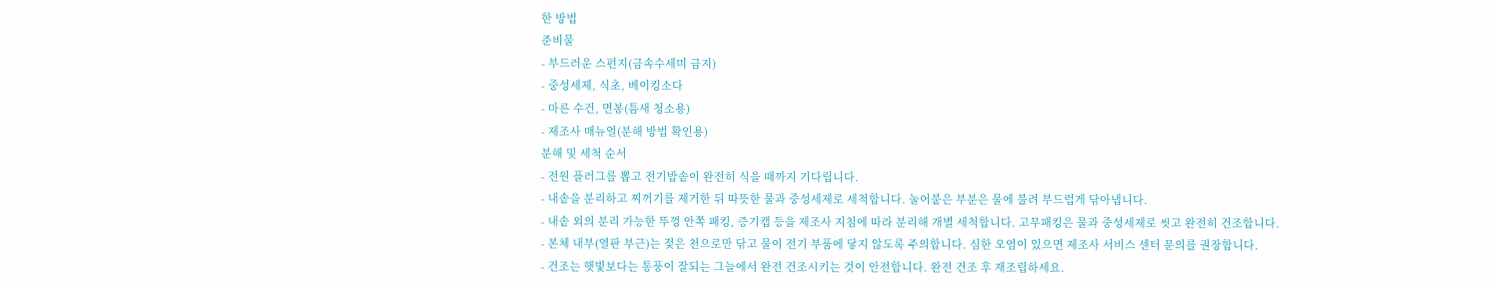한 방법
준비물
- 부드러운 스펀지(금속수세미 금지)
- 중성세제, 식초, 베이킹소다
- 마른 수건, 면봉(틈새 청소용)
- 제조사 매뉴얼(분해 방법 확인용)
분해 및 세척 순서
- 전원 플러그를 뽑고 전기밥솥이 완전히 식을 때까지 기다립니다.
- 내솥을 분리하고 찌꺼기를 제거한 뒤 따뜻한 물과 중성세제로 세척합니다. 눌어붙은 부분은 물에 불려 부드럽게 닦아냅니다.
- 내솥 외의 분리 가능한 뚜껑 안쪽 패킹, 증기캡 등을 제조사 지침에 따라 분리해 개별 세척합니다. 고무패킹은 물과 중성세제로 씻고 완전히 건조합니다.
- 본체 내부(열판 부근)는 젖은 천으로만 닦고 물이 전기 부품에 닿지 않도록 주의합니다. 심한 오염이 있으면 제조사 서비스 센터 문의를 권장합니다.
- 건조는 햇빛보다는 통풍이 잘되는 그늘에서 완전 건조시키는 것이 안전합니다. 완전 건조 후 재조립하세요.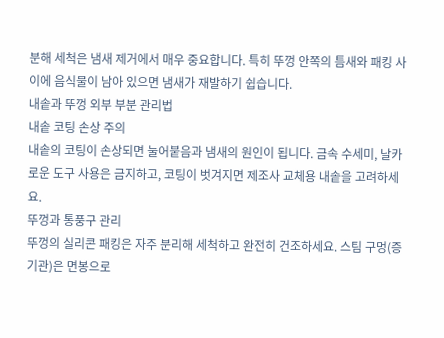분해 세척은 냄새 제거에서 매우 중요합니다. 특히 뚜껑 안쪽의 틈새와 패킹 사이에 음식물이 남아 있으면 냄새가 재발하기 쉽습니다.
내솥과 뚜껑 외부 부분 관리법
내솥 코팅 손상 주의
내솥의 코팅이 손상되면 눌어붙음과 냄새의 원인이 됩니다. 금속 수세미, 날카로운 도구 사용은 금지하고, 코팅이 벗겨지면 제조사 교체용 내솥을 고려하세요.
뚜껑과 통풍구 관리
뚜껑의 실리콘 패킹은 자주 분리해 세척하고 완전히 건조하세요. 스팀 구멍(증기관)은 면봉으로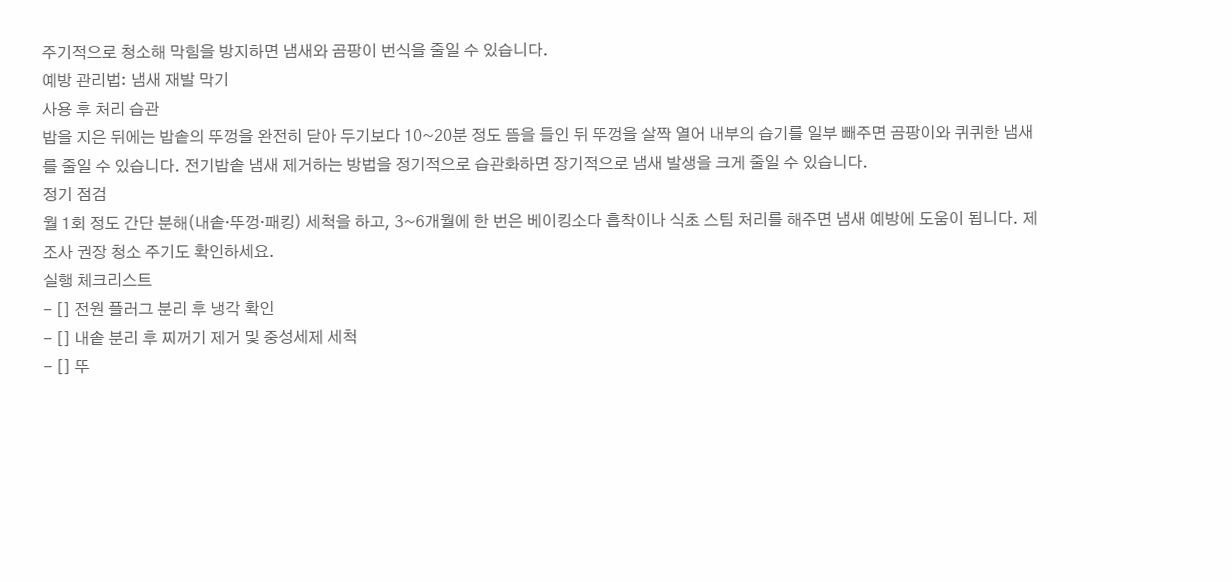주기적으로 청소해 막힘을 방지하면 냄새와 곰팡이 번식을 줄일 수 있습니다.
예방 관리법: 냄새 재발 막기
사용 후 처리 습관
밥을 지은 뒤에는 밥솥의 뚜껑을 완전히 닫아 두기보다 10~20분 정도 뜸을 들인 뒤 뚜껑을 살짝 열어 내부의 습기를 일부 빼주면 곰팡이와 퀴퀴한 냄새를 줄일 수 있습니다. 전기밥솥 냄새 제거하는 방법을 정기적으로 습관화하면 장기적으로 냄새 발생을 크게 줄일 수 있습니다.
정기 점검
월 1회 정도 간단 분해(내솥·뚜껑·패킹) 세척을 하고, 3~6개월에 한 번은 베이킹소다 흡착이나 식초 스팀 처리를 해주면 냄새 예방에 도움이 됩니다. 제조사 권장 청소 주기도 확인하세요.
실행 체크리스트
- [] 전원 플러그 분리 후 냉각 확인
- [] 내솥 분리 후 찌꺼기 제거 및 중성세제 세척
- [] 뚜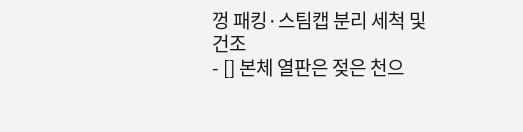껑 패킹·스팀캡 분리 세척 및 건조
- [] 본체 열판은 젖은 천으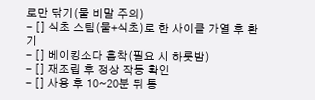로만 닦기(물 비말 주의)
- [] 식초 스팀(물+식초)로 한 사이클 가열 후 환기
- [] 베이킹소다 흡착(필요 시 하룻밤)
- [] 재조립 후 정상 작동 확인
- [] 사용 후 10~20분 뒤 통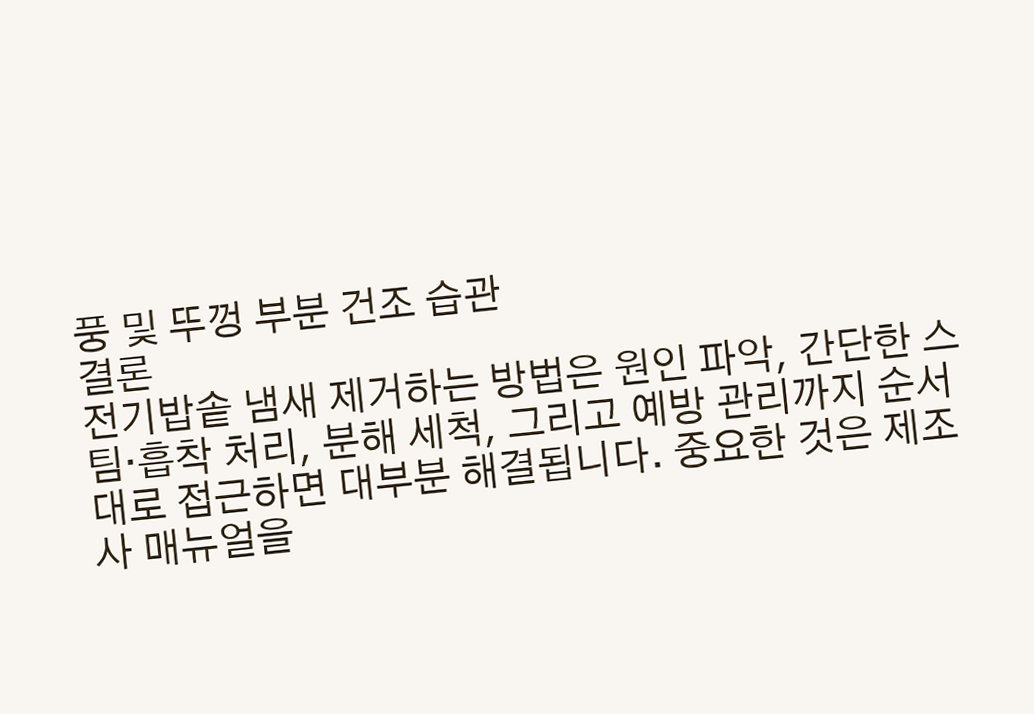풍 및 뚜껑 부분 건조 습관
결론
전기밥솥 냄새 제거하는 방법은 원인 파악, 간단한 스팀·흡착 처리, 분해 세척, 그리고 예방 관리까지 순서대로 접근하면 대부분 해결됩니다. 중요한 것은 제조사 매뉴얼을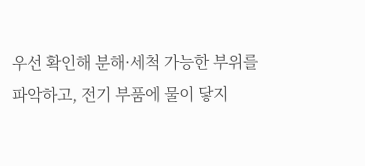우선 확인해 분해·세척 가능한 부위를 파악하고, 전기 부품에 물이 닿지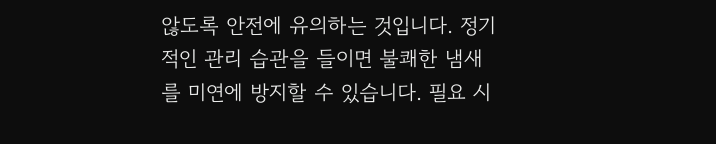않도록 안전에 유의하는 것입니다. 정기적인 관리 습관을 들이면 불쾌한 냄새를 미연에 방지할 수 있습니다. 필요 시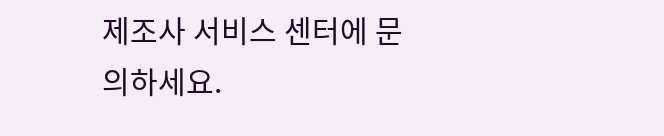제조사 서비스 센터에 문의하세요.